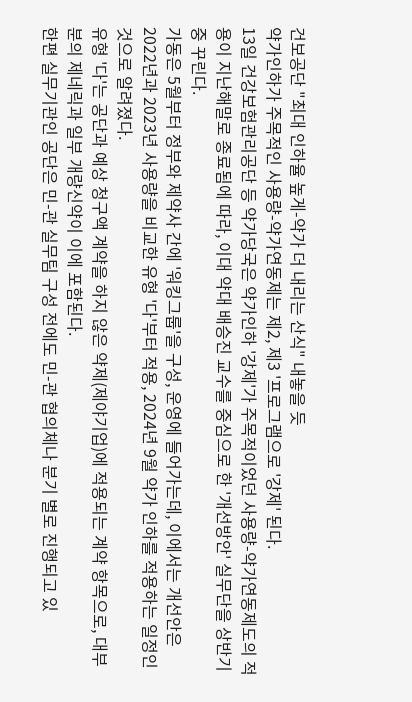건보공단 "최대 인하율 높게-약가 더 내리는 산식" 내놓을 듯
약가인하가 주목적인 사용량-약가연동제는 제2, 제3 '프로그램으로 '강제' 된다.
13일 건강보험관리공단 등 약가당국은 약가인하 '강제'가 주목적이었던 사용량-약가연동제도의 적용이 지난해말로 종료됨에 따라, 이대 약대 배승진 교수를 중심으로 한 '개선방안' 실무단을 상반기 중 꾸린다.
가동은 5월부터 정부와 제약사 간에 '워킹그룹'을 구성, 운영에 들어가는데, 이에서는 개선안은 2022년과 2023년 사용량을 비교한 유형 '다'부터 적용, 2024년 9월 약가 인하를 적용하는 일정인 것으로 알려졌다.
유형 '다'는 공단과 예상 청구액 계약을 하지 않은 약제(제야기업)에 적용되는 계약 항목으로, 대부분의 제네릭과 일부 개량신약이 이에 포함된다.
한편 실무기관인 공단은 민-관 실무팀 구성 전에도 민-관 협의체나 분기 별로 진행되고 있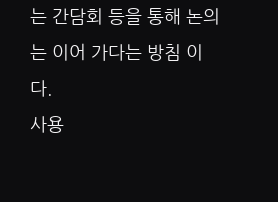는 간담회 등을 통해 논의는 이어 가다는 방침 이다.
사용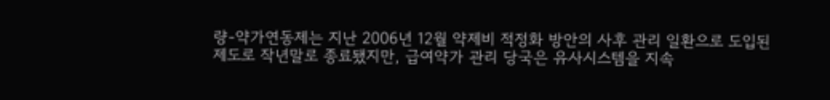량-약가연동제는 지난 2006년 12월 약제비 적정화 방안의 사후 관리 일환으로 도입된 제도로 작년말로 종료됐지만, 급여약가 관리 당국은 유사시스템을 지속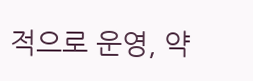적으로 운영, 약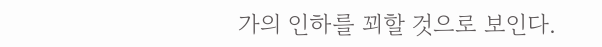가의 인하를 꾀할 것으로 보인다.